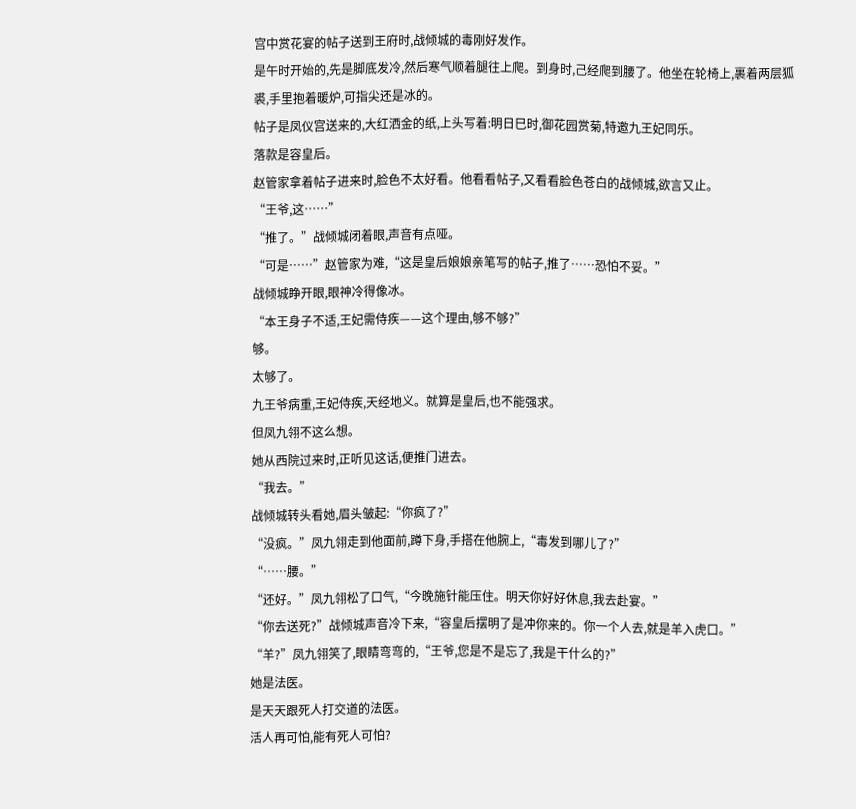宫中赏花宴的帖子送到王府时,战倾城的毒刚好发作。
是午时开始的,先是脚底发冷,然后寒气顺着腿往上爬。到身时,己经爬到腰了。他坐在轮椅上,裹着两层狐裘,手里抱着暖炉,可指尖还是冰的。
帖子是凤仪宫送来的,大红洒金的纸,上头写着:明日巳时,御花园赏菊,特邀九王妃同乐。
落款是容皇后。
赵管家拿着帖子进来时,脸色不太好看。他看看帖子,又看看脸色苍白的战倾城,欲言又止。
“王爷,这……”
“推了。”战倾城闭着眼,声音有点哑。
“可是……”赵管家为难,“这是皇后娘娘亲笔写的帖子,推了……恐怕不妥。”
战倾城睁开眼,眼神冷得像冰。
“本王身子不适,王妃需侍疾——这个理由,够不够?”
够。
太够了。
九王爷病重,王妃侍疾,天经地义。就算是皇后,也不能强求。
但凤九翎不这么想。
她从西院过来时,正听见这话,便推门进去。
“我去。”
战倾城转头看她,眉头皱起:“你疯了?”
“没疯。”凤九翎走到他面前,蹲下身,手搭在他腕上,“毒发到哪儿了?”
“……腰。”
“还好。”凤九翎松了口气,“今晚施针能压住。明天你好好休息,我去赴宴。”
“你去送死?”战倾城声音冷下来,“容皇后摆明了是冲你来的。你一个人去,就是羊入虎口。”
“羊?”凤九翎笑了,眼睛弯弯的,“王爷,您是不是忘了,我是干什么的?”
她是法医。
是天天跟死人打交道的法医。
活人再可怕,能有死人可怕?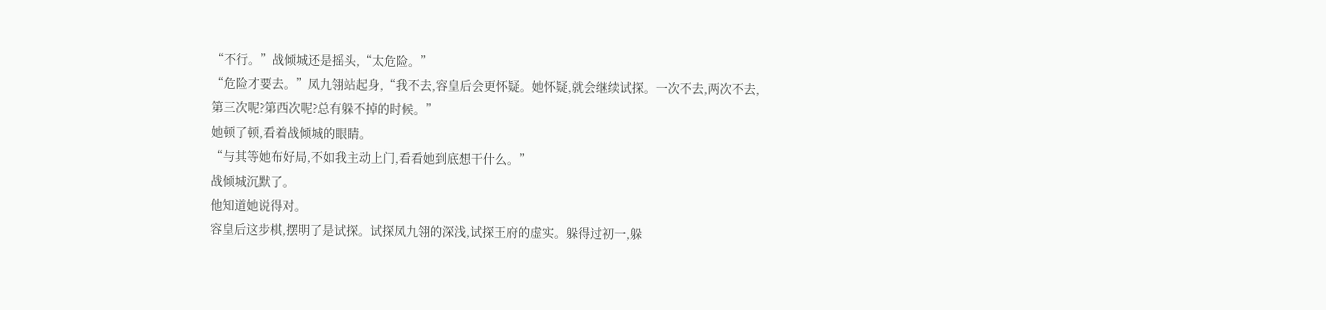“不行。”战倾城还是摇头,“太危险。”
“危险才要去。”凤九翎站起身,“我不去,容皇后会更怀疑。她怀疑,就会继续试探。一次不去,两次不去,第三次呢?第西次呢?总有躲不掉的时候。”
她顿了顿,看着战倾城的眼睛。
“与其等她布好局,不如我主动上门,看看她到底想干什么。”
战倾城沉默了。
他知道她说得对。
容皇后这步棋,摆明了是试探。试探凤九翎的深浅,试探王府的虚实。躲得过初一,躲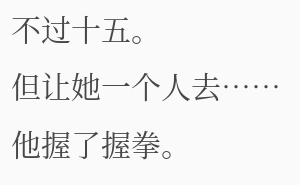不过十五。
但让她一个人去……
他握了握拳。